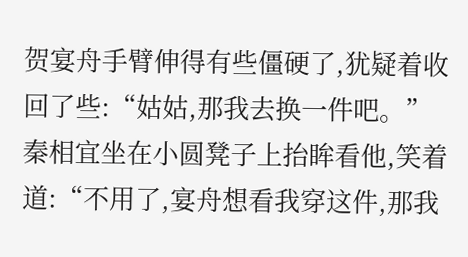贺宴舟手臂伸得有些僵硬了,犹疑着收回了些:“姑姑,那我去换一件吧。”
秦相宜坐在小圆凳子上抬眸看他,笑着道:“不用了,宴舟想看我穿这件,那我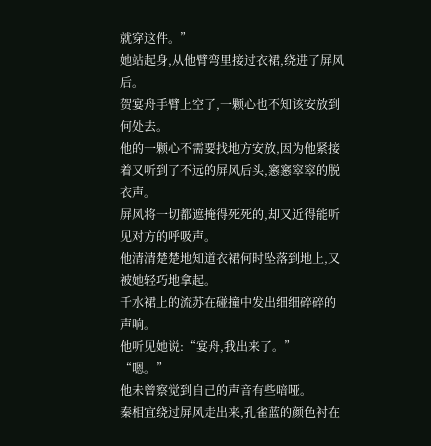就穿这件。”
她站起身,从他臂弯里接过衣裙,绕进了屏风后。
贺宴舟手臂上空了,一颗心也不知该安放到何处去。
他的一颗心不需要找地方安放,因为他紧接着又听到了不远的屏风后头,窸窸窣窣的脱衣声。
屏风将一切都遮掩得死死的,却又近得能听见对方的呼吸声。
他清清楚楚地知道衣裙何时坠落到地上,又被她轻巧地拿起。
千水裙上的流苏在碰撞中发出细细碎碎的声响。
他听见她说:“宴舟,我出来了。”
“嗯。”
他未曾察觉到自己的声音有些喑哑。
秦相宜绕过屏风走出来,孔雀蓝的颜色衬在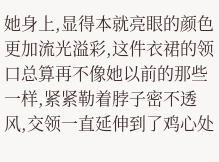她身上,显得本就亮眼的颜色更加流光溢彩,这件衣裙的领口总算再不像她以前的那些一样,紧紧勒着脖子密不透风,交领一直延伸到了鸡心处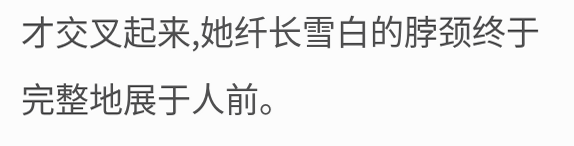才交叉起来,她纤长雪白的脖颈终于完整地展于人前。